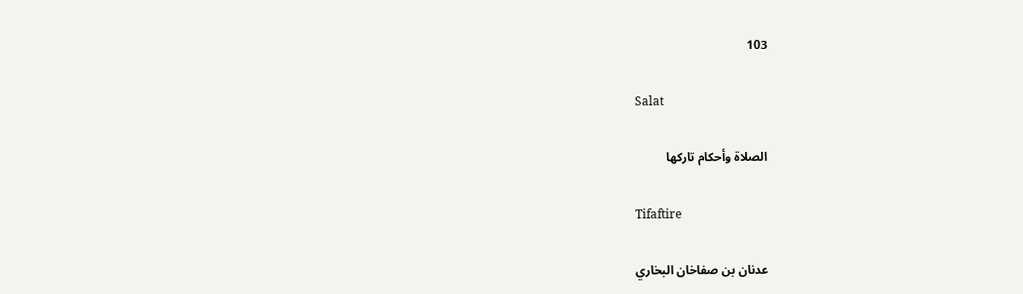103

Salat

الصلاة وأحكام تاركها

Tifaftire

عدنان بن صفاخان البخاري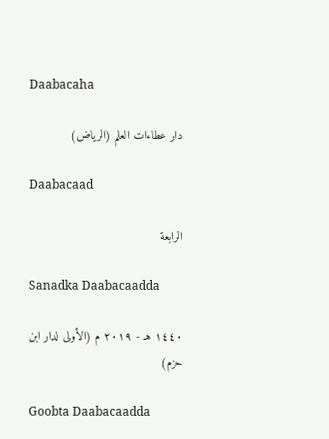Daabacaha

دار عطاءات العلم (الرياض)

Daabacaad

الرابعة

Sanadka Daabacaadda

١٤٤٠ هـ - ٢٠١٩ م (الأولى لدار ابن حزم)

Goobta Daabacaadda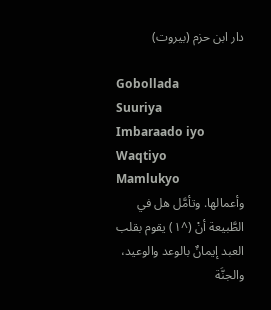دار ابن حزم (بيروت)

Gobollada
Suuriya
Imbaraado iyo Waqtiyo
Mamlukyo
وأعمالها. وتأمَّل هل في الطَّبيعة أنْ (^١) يقوم بقلب العبد إيمانٌ بالوعد والوعيد، والجنَّة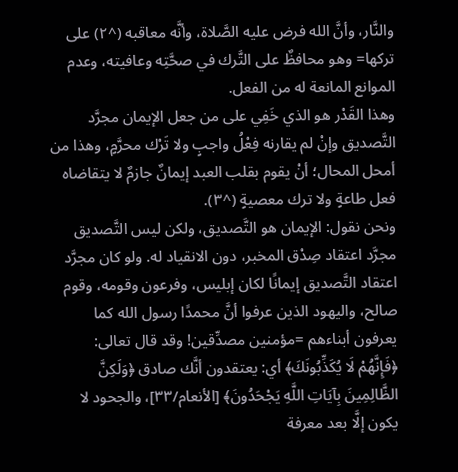والنَّار، وأنَّ الله فرض عليه الصَّلاة، وأنَّه معاقبه (^٢) على تركها= وهو محافظٌ على التَّرك في صحَّتِه وعافيته، وعدم الموانع المانعة له من الفعل.
وهذا القَدْر هو الذي خَفِي على من جعل الإيمان مجرَّد التَّصديق وإنْ لم يقارنه فِعْلُ واجبٍ ولا تَرْك محرَّمٍ، وهذا من أمحل المحال؛ أنْ يقوم بقلب العبد إيمانٌ جازمٌ لا يتقاضاه فعل طاعةٍ ولا ترك معصيةٍ (^٣).
ونحن نقول: الإيمان هو التَّصديق، ولكن ليس التَّصديق مجرَّد اعتقاد صِدْق المخبر، دون الانقياد له. ولو كان مجرَّد اعتقاد التَّصديق إيمانًا لكان إبليس، وفرعون وقومه، وقوم صالح، واليهود الذين عرفوا أنَّ محمدًا رسول الله كما يعرفون أبناءهم =مؤمنين مصدِّقين! وقد قال تعالى: ﴿فَإِنَّهُمْ لَا يُكَذِّبُونَكَ﴾ أي: يعتقدون أنَّك صادق ﴿وَلَكِنَّ الظَّالِمِينَ بِآيَاتِ اللَّهِ يَجْحَدُونَ﴾ [الأنعام/٣٣]، والجحود لا يكون إلَّا بعد معرفة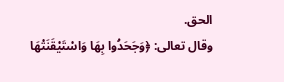الحق.
وقال تعالى: ﴿وَجَحَدُوا بِهَا وَاسْتَيْقَنَتْهَا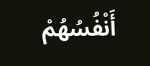أَنْفُسُهُمْ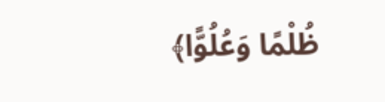ظُلْمًا وَعُلُوًّا﴾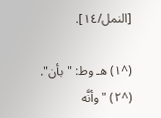[النمل/١٤].

(^١) هـ وط: "بأن".
(^٢) "وأنَّه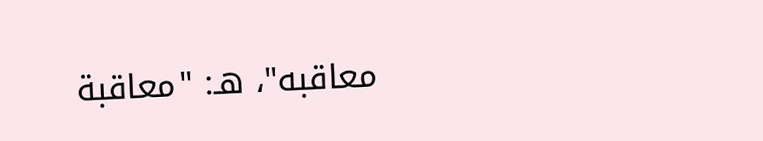معاقبه"، هـ: "معاقبة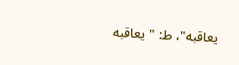يعاقبه"، ط: "يعاقبه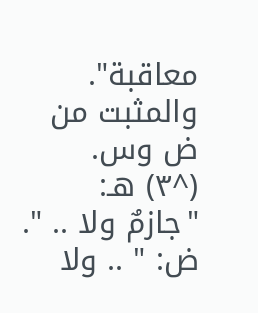معاقبة". والمثبت من ض وس.
(^٣) هـ: "جازمٌ ولا .. ". ض: " .. ولا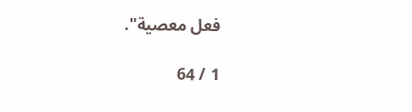فعل معصية".

1 / 64